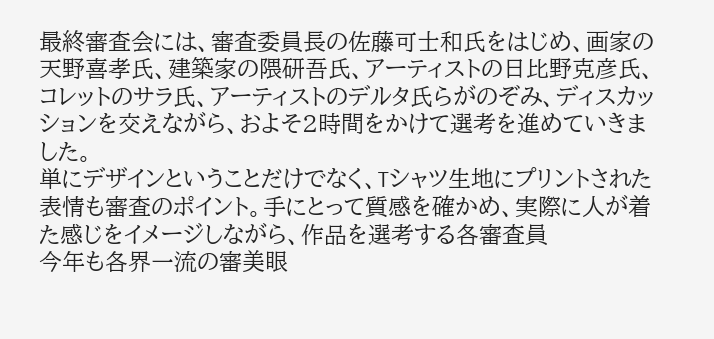最終審査会には、審査委員長の佐藤可士和氏をはじめ、画家の天野喜孝氏、建築家の隈研吾氏、アーティストの日比野克彦氏、コレットのサラ氏、アーティストのデルタ氏らがのぞみ、ディスカッションを交えながら、およそ2時間をかけて選考を進めていきました。
単にデザインということだけでなく、Tシャツ生地にプリントされた表情も審査のポイント。手にとって質感を確かめ、実際に人が着た感じをイメージしながら、作品を選考する各審査員
今年も各界一流の審美眼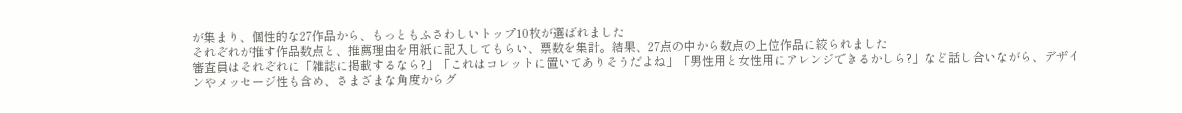が集まり、個性的な27作品から、もっともふさわしいトップ10枚が選ばれました
それぞれが推す作品数点と、推薦理由を用紙に記入してもらい、票数を集計。結果、27点の中から数点の上位作品に絞られました
審査員はそれぞれに「雑誌に掲載するなら?」「これはコレットに置いてありそうだよね」「男性用と女性用にアレンジできるかしら?」など話し合いながら、デザインやメッセージ性も含め、さまざまな角度からグ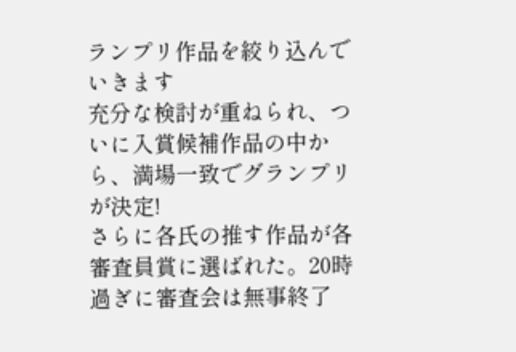ランプリ作品を絞り込んでいきます
充分な検討が重ねられ、ついに入賞候補作品の中から、満場一致でグランプリが決定!
さらに各氏の推す作品が各審査員賞に選ばれた。20時過ぎに審査会は無事終了